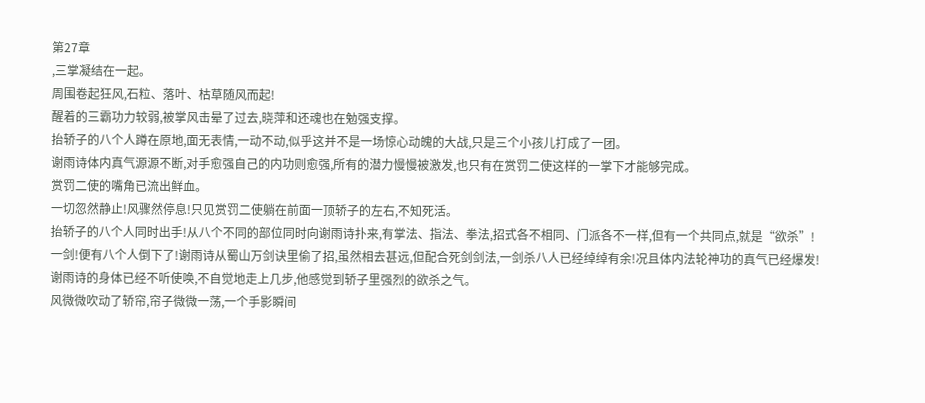第27章
,三掌凝结在一起。
周围卷起狂风,石粒、落叶、枯草随风而起!
醒着的三霸功力较弱,被掌风击晕了过去,晓萍和还魂也在勉强支撑。
抬轿子的八个人蹲在原地,面无表情,一动不动,似乎这并不是一场惊心动魄的大战,只是三个小孩儿打成了一团。
谢雨诗体内真气源源不断,对手愈强自己的内功则愈强,所有的潜力慢慢被激发,也只有在赏罚二使这样的一掌下才能够完成。
赏罚二使的嘴角已流出鲜血。
一切忽然静止!风骤然停息!只见赏罚二使躺在前面一顶轿子的左右,不知死活。
抬轿子的八个人同时出手!从八个不同的部位同时向谢雨诗扑来,有掌法、指法、拳法,招式各不相同、门派各不一样,但有一个共同点,就是“欲杀”!
一剑!便有八个人倒下了!谢雨诗从蜀山万剑诀里偷了招,虽然相去甚远,但配合死剑剑法,一剑杀八人已经绰绰有余!况且体内法轮神功的真气已经爆发!
谢雨诗的身体已经不听使唤,不自觉地走上几步,他感觉到轿子里强烈的欲杀之气。
风微微吹动了轿帘,帘子微微一荡,一个手影瞬间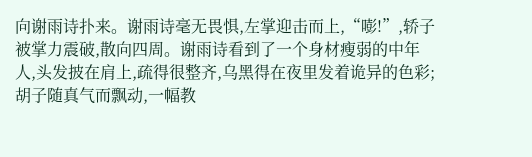向谢雨诗扑来。谢雨诗毫无畏惧,左掌迎击而上,“嘭!”,轿子被掌力震破,散向四周。谢雨诗看到了一个身材瘦弱的中年人,头发披在肩上,疏得很整齐,乌黑得在夜里发着诡异的色彩;胡子随真气而飘动,一幅教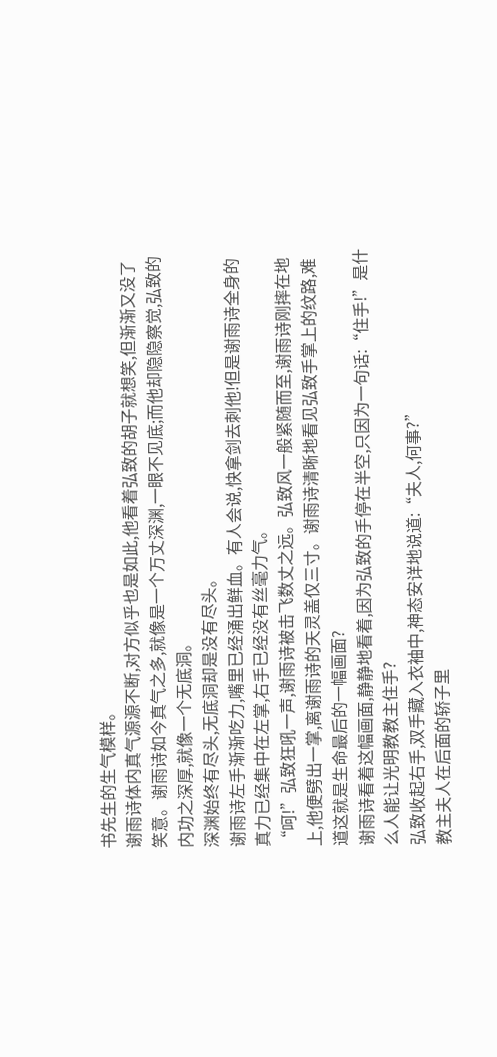书先生的生气模样。
谢雨诗体内真气源源不断,对方似乎也是如此,他看着弘致的胡子就想笑,但渐渐又没了笑意。谢雨诗如今真气之多,就像是一个万丈深渊,一眼不见底;而他却隐隐察觉,弘致的内功之深厚,就像一个无底洞。
深渊始终有尽头,无底洞却是没有尽头。
谢雨诗左手渐渐吃力,嘴里已经涌出鲜血。有人会说,快拿剑去刺他!但是谢雨诗全身的真力已经集中在左掌,右手已经没有丝毫力气。
“呵!”弘致狂吼一声,谢雨诗被击飞数丈之远。弘致风一般紧随而至,谢雨诗刚摔在地上,他便劈出一掌,离谢雨诗的天灵盖仅三寸。谢雨诗清晰地看见弘致手掌上的纹路,难道这就是生命最后的一幅画面?
谢雨诗看着这幅画面,静静地看着,因为弘致的手停在半空,只因为一句话:“住手!”是什么人能让光明教教主住手?
弘致收起右手,双手藏入衣袖中,神态安详地说道:“夫人,何事?”
教主夫人在后面的轿子里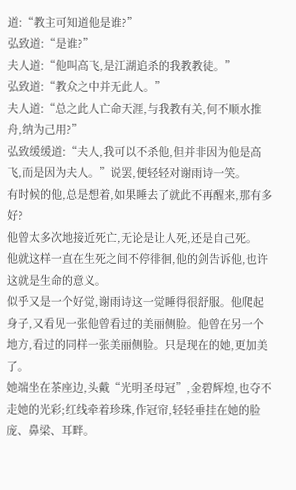道:“教主可知道他是谁?”
弘致道:“是谁?”
夫人道:“他叫高飞,是江湖追杀的我教教徒。”
弘致道:“教众之中并无此人。”
夫人道:“总之此人亡命天涯,与我教有关,何不顺水推舟,纳为己用?”
弘致缓缓道:“夫人,我可以不杀他,但并非因为他是高飞,而是因为夫人。”说罢,便轻轻对谢雨诗一笑。
有时候的他,总是想着,如果睡去了就此不再醒来,那有多好?
他曾太多次地接近死亡,无论是让人死,还是自己死。
他就这样一直在生死之间不停徘徊,他的剑告诉他,也许这就是生命的意义。
似乎又是一个好觉,谢雨诗这一觉睡得很舒服。他爬起身子,又看见一张他曾看过的美丽侧脸。他曾在另一个地方,看过的同样一张美丽侧脸。只是现在的她,更加美了。
她端坐在茶座边,头戴“光明圣母冠”,金碧辉煌,也夺不走她的光彩;红线牵着珍珠,作冠帘,轻轻垂挂在她的脸庞、鼻梁、耳畔。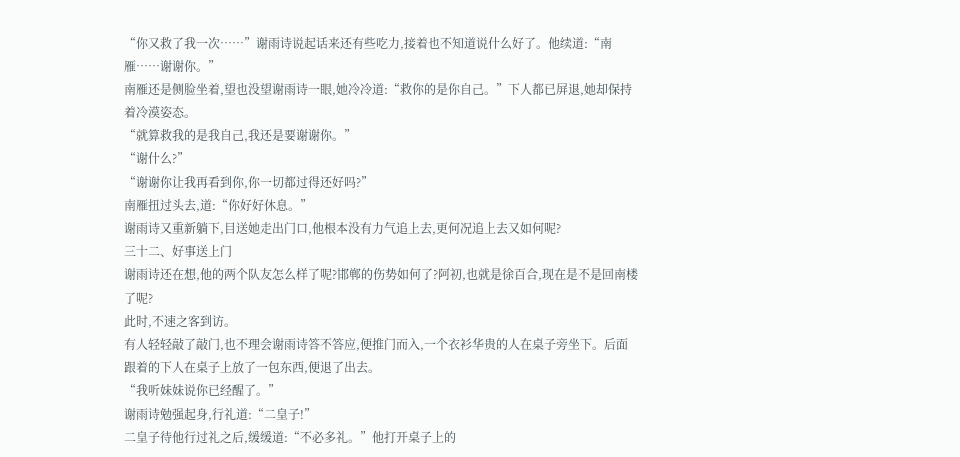“你又救了我一次……”谢雨诗说起话来还有些吃力,接着也不知道说什么好了。他续道:“南雁……谢谢你。”
南雁还是侧脸坐着,望也没望谢雨诗一眼,她冷冷道:“救你的是你自己。”下人都已屏退,她却保持着冷漠姿态。
“就算救我的是我自己,我还是要谢谢你。”
“谢什么?”
“谢谢你让我再看到你,你一切都过得还好吗?”
南雁扭过头去,道:“你好好休息。”
谢雨诗又重新躺下,目送她走出门口,他根本没有力气追上去,更何况追上去又如何呢?
三十二、好事送上门
谢雨诗还在想,他的两个队友怎么样了呢?邯郸的伤势如何了?阿初,也就是徐百合,现在是不是回南楼了呢?
此时,不速之客到访。
有人轻轻敲了敲门,也不理会谢雨诗答不答应,便推门而入,一个衣衫华贵的人在桌子旁坐下。后面跟着的下人在桌子上放了一包东西,便退了出去。
“我听妹妹说你已经醒了。”
谢雨诗勉强起身,行礼道:“二皇子!”
二皇子待他行过礼之后,缓缓道:“不必多礼。”他打开桌子上的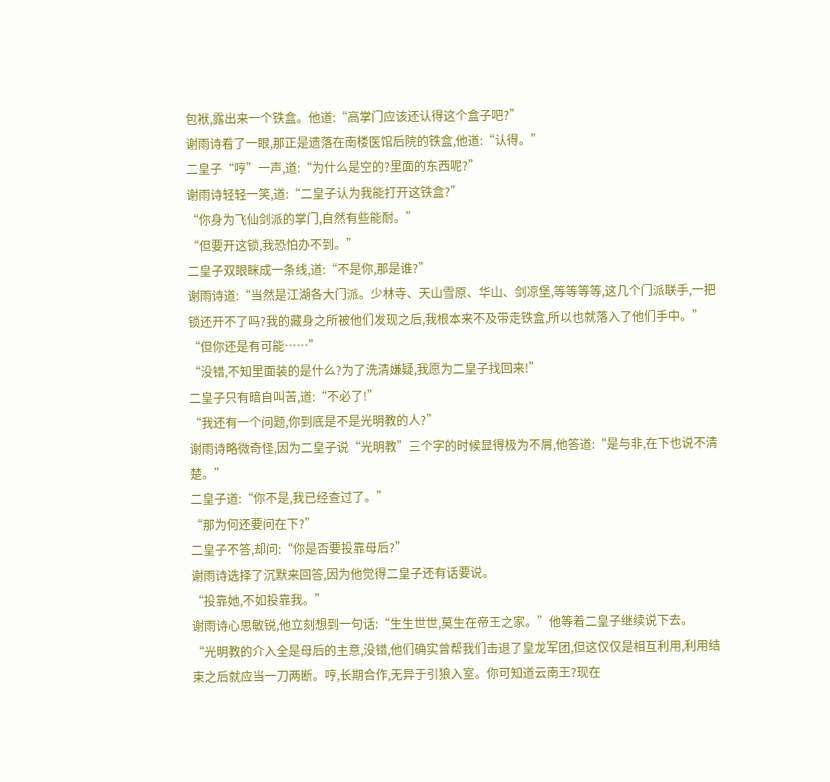包袱,露出来一个铁盒。他道:“高掌门应该还认得这个盒子吧?”
谢雨诗看了一眼,那正是遗落在南楼医馆后院的铁盒,他道:“认得。”
二皇子“哼”一声,道:“为什么是空的?里面的东西呢?”
谢雨诗轻轻一笑,道:“二皇子认为我能打开这铁盒?”
“你身为飞仙剑派的掌门,自然有些能耐。”
“但要开这锁,我恐怕办不到。”
二皇子双眼眯成一条线,道:“不是你,那是谁?”
谢雨诗道:“当然是江湖各大门派。少林寺、天山雪原、华山、剑凉堡,等等等等,这几个门派联手,一把锁还开不了吗?我的藏身之所被他们发现之后,我根本来不及带走铁盒,所以也就落入了他们手中。”
“但你还是有可能……”
“没错,不知里面装的是什么?为了洗清嫌疑,我愿为二皇子找回来!”
二皇子只有暗自叫苦,道:“不必了!”
“我还有一个问题,你到底是不是光明教的人?”
谢雨诗略微奇怪,因为二皇子说“光明教”三个字的时候显得极为不屑,他答道:“是与非,在下也说不清楚。”
二皇子道:“你不是,我已经查过了。”
“那为何还要问在下?”
二皇子不答,却问:“你是否要投靠母后?”
谢雨诗选择了沉默来回答,因为他觉得二皇子还有话要说。
“投靠她,不如投靠我。”
谢雨诗心思敏锐,他立刻想到一句话:“生生世世,莫生在帝王之家。”他等着二皇子继续说下去。
“光明教的介入全是母后的主意,没错,他们确实曾帮我们击退了皇龙军团,但这仅仅是相互利用,利用结束之后就应当一刀两断。哼,长期合作,无异于引狼入室。你可知道云南王?现在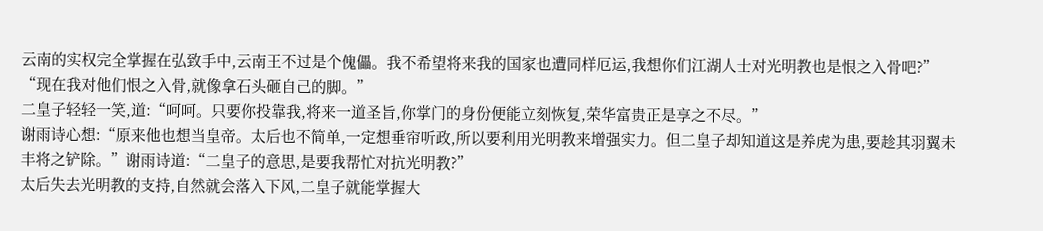云南的实权完全掌握在弘致手中,云南王不过是个傀儡。我不希望将来我的国家也遭同样厄运,我想你们江湖人士对光明教也是恨之入骨吧?”
“现在我对他们恨之入骨,就像拿石头砸自己的脚。”
二皇子轻轻一笑,道:“呵呵。只要你投靠我,将来一道圣旨,你掌门的身份便能立刻恢复,荣华富贵正是享之不尽。”
谢雨诗心想:“原来他也想当皇帝。太后也不简单,一定想垂帘听政,所以要利用光明教来增强实力。但二皇子却知道这是养虎为患,要趁其羽翼未丰将之铲除。”谢雨诗道:“二皇子的意思,是要我帮忙对抗光明教?”
太后失去光明教的支持,自然就会落入下风,二皇子就能掌握大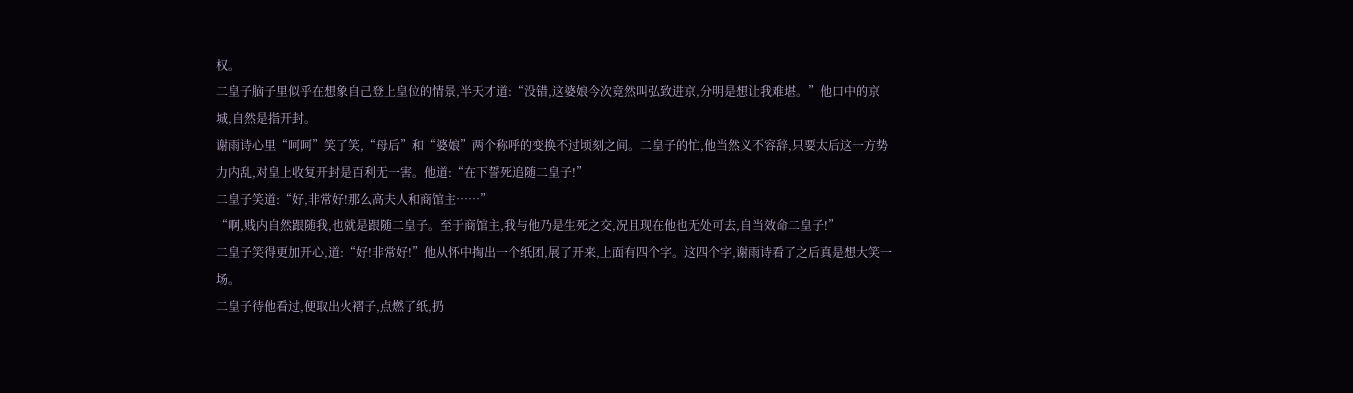权。
二皇子脑子里似乎在想象自己登上皇位的情景,半天才道:“没错,这婆娘今次竟然叫弘致进京,分明是想让我难堪。”他口中的京城,自然是指开封。
谢雨诗心里“呵呵”笑了笑,“母后”和“婆娘”两个称呼的变换不过顷刻之间。二皇子的忙,他当然义不容辞,只要太后这一方势力内乱,对皇上收复开封是百利无一害。他道:“在下誓死追随二皇子!”
二皇子笑道:“好,非常好!那么高夫人和商馆主……”
“啊,贱内自然跟随我,也就是跟随二皇子。至于商馆主,我与他乃是生死之交,况且现在他也无处可去,自当效命二皇子!”
二皇子笑得更加开心,道:“好!非常好!”他从怀中掏出一个纸团,展了开来,上面有四个字。这四个字,谢雨诗看了之后真是想大笑一场。
二皇子待他看过,便取出火褶子,点燃了纸,扔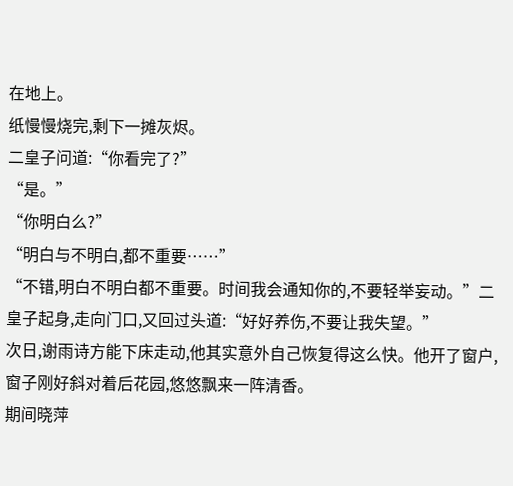在地上。
纸慢慢烧完,剩下一摊灰烬。
二皇子问道:“你看完了?”
“是。”
“你明白么?”
“明白与不明白,都不重要……”
“不错,明白不明白都不重要。时间我会通知你的,不要轻举妄动。”二皇子起身,走向门口,又回过头道:“好好养伤,不要让我失望。”
次日,谢雨诗方能下床走动,他其实意外自己恢复得这么快。他开了窗户,窗子刚好斜对着后花园,悠悠飘来一阵清香。
期间晓萍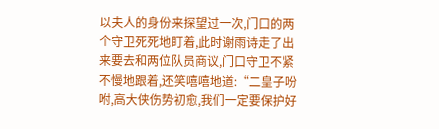以夫人的身份来探望过一次,门口的两个守卫死死地盯着,此时谢雨诗走了出来要去和两位队员商议,门口守卫不紧不慢地跟着,还笑嘻嘻地道:“二皇子吩咐,高大侠伤势初愈,我们一定要保护好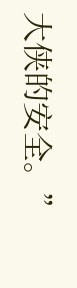大侠的安全。”